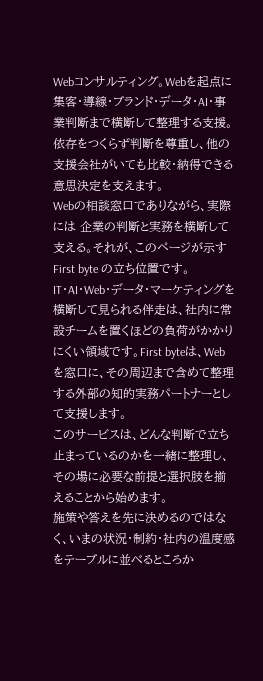Webコンサルティング。Webを起点に集客・導線・ブランド・データ・AI・事業判断まで横断して整理する支援。依存をつくらず判断を尊重し、他の支援会社がいても比較・納得できる意思決定を支えます。
Webの相談窓口でありながら、実際には 企業の判断と実務を横断して支える。それが、このページが示す First byte の立ち位置です。
IT・AI・Web・データ・マーケティングを横断して見られる伴走は、社内に常設チームを置くほどの負荷がかかりにくい領域です。First byteは、Webを窓口に、その周辺まで含めて整理する外部の知的実務パートナーとして支援します。
このサービスは、どんな判断で立ち止まっているのかを一緒に整理し、その場に必要な前提と選択肢を揃えることから始めます。
施策や答えを先に決めるのではなく、いまの状況・制約・社内の温度感をテーブルに並べるところか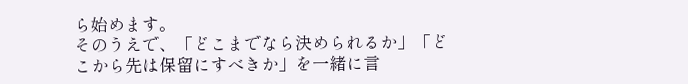ら始めます。
そのうえで、「どこまでなら決められるか」「どこから先は保留にすべきか」を一緒に言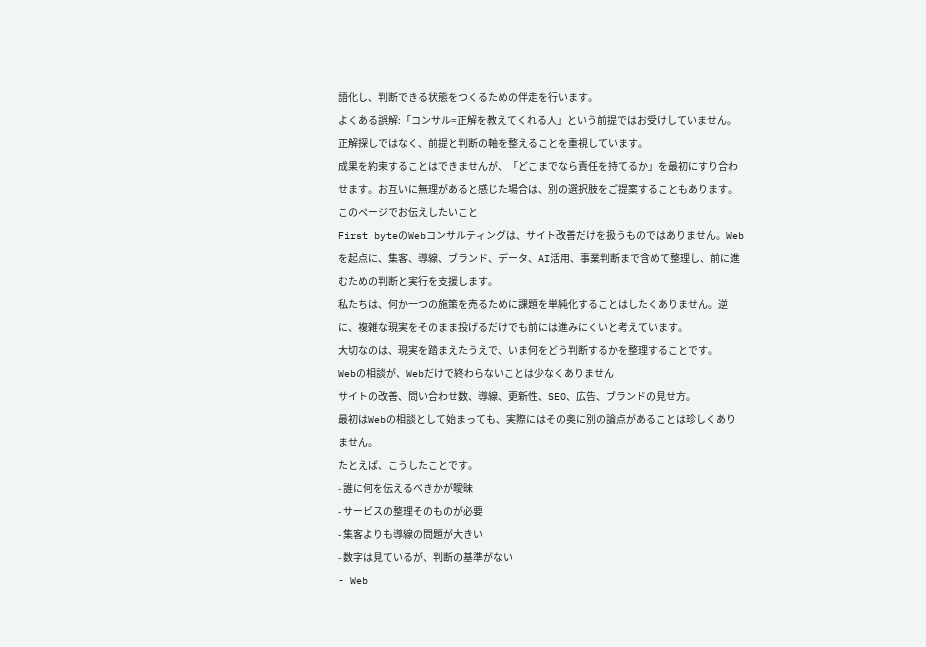語化し、判断できる状態をつくるための伴走を行います。
よくある誤解:「コンサル=正解を教えてくれる人」という前提ではお受けしていません。正解探しではなく、前提と判断の軸を整えることを重視しています。
成果を約束することはできませんが、「どこまでなら責任を持てるか」を最初にすり合わせます。お互いに無理があると感じた場合は、別の選択肢をご提案することもあります。
このページでお伝えしたいこと
First byteのWebコンサルティングは、サイト改善だけを扱うものではありません。Webを起点に、集客、導線、ブランド、データ、AI活用、事業判断まで含めて整理し、前に進むための判断と実行を支援します。
私たちは、何か一つの施策を売るために課題を単純化することはしたくありません。逆に、複雑な現実をそのまま投げるだけでも前には進みにくいと考えています。
大切なのは、現実を踏まえたうえで、いま何をどう判断するかを整理することです。
Webの相談が、Webだけで終わらないことは少なくありません
サイトの改善、問い合わせ数、導線、更新性、SEO、広告、ブランドの見せ方。
最初はWebの相談として始まっても、実際にはその奥に別の論点があることは珍しくありません。
たとえば、こうしたことです。
- 誰に何を伝えるべきかが曖昧
- サービスの整理そのものが必要
- 集客よりも導線の問題が大きい
- 数字は見ているが、判断の基準がない
- Web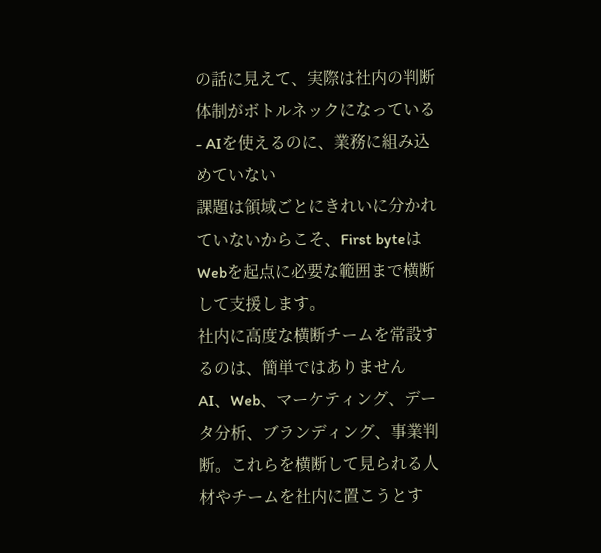の話に見えて、実際は社内の判断体制がボトルネックになっている
- AIを使えるのに、業務に組み込めていない
課題は領域ごとにきれいに分かれていないからこそ、First byteは Webを起点に必要な範囲まで横断して支援します。
社内に高度な横断チームを常設するのは、簡単ではありません
AI、Web、マーケティング、データ分析、ブランディング、事業判断。これらを横断して見られる人材やチームを社内に置こうとす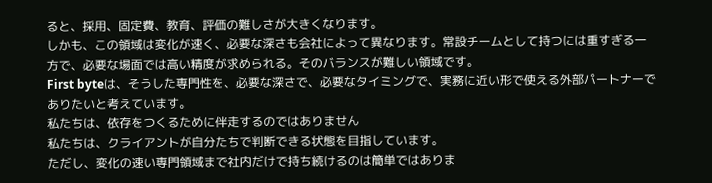ると、採用、固定費、教育、評価の難しさが大きくなります。
しかも、この領域は変化が速く、必要な深さも会社によって異なります。常設チームとして持つには重すぎる一方で、必要な場面では高い精度が求められる。そのバランスが難しい領域です。
First byteは、そうした専門性を、必要な深さで、必要なタイミングで、実務に近い形で使える外部パートナーでありたいと考えています。
私たちは、依存をつくるために伴走するのではありません
私たちは、クライアントが自分たちで判断できる状態を目指しています。
ただし、変化の速い専門領域まで社内だけで持ち続けるのは簡単ではありま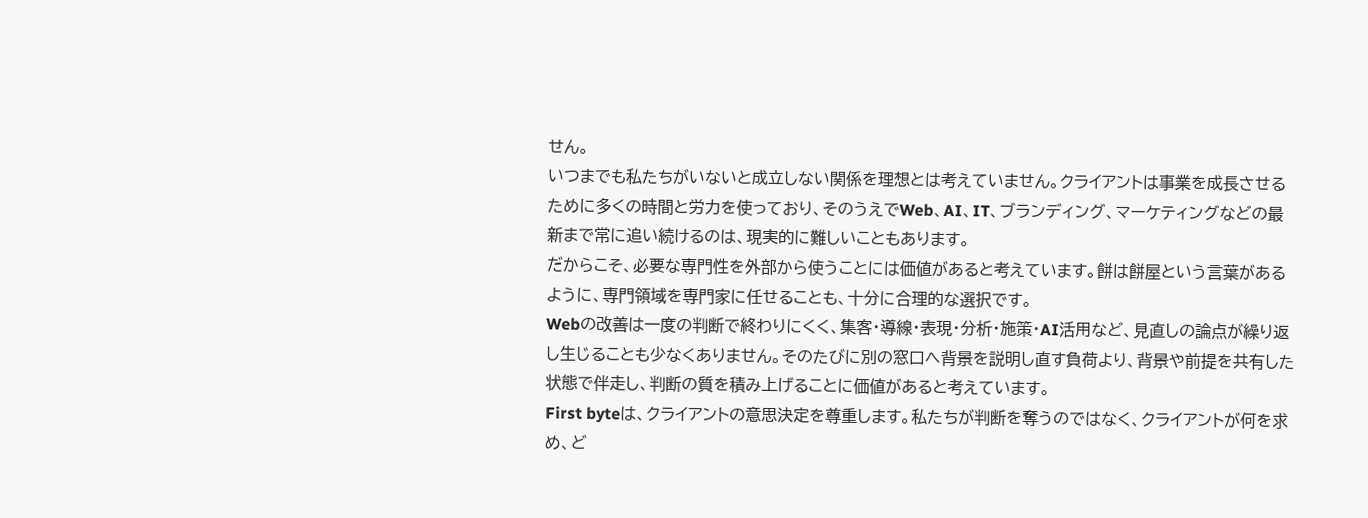せん。
いつまでも私たちがいないと成立しない関係を理想とは考えていません。クライアントは事業を成長させるために多くの時間と労力を使っており、そのうえでWeb、AI、IT、ブランディング、マーケティングなどの最新まで常に追い続けるのは、現実的に難しいこともあります。
だからこそ、必要な専門性を外部から使うことには価値があると考えています。餅は餅屋という言葉があるように、専門領域を専門家に任せることも、十分に合理的な選択です。
Webの改善は一度の判断で終わりにくく、集客・導線・表現・分析・施策・AI活用など、見直しの論点が繰り返し生じることも少なくありません。そのたびに別の窓口へ背景を説明し直す負荷より、背景や前提を共有した状態で伴走し、判断の質を積み上げることに価値があると考えています。
First byteは、クライアントの意思決定を尊重します。私たちが判断を奪うのではなく、クライアントが何を求め、ど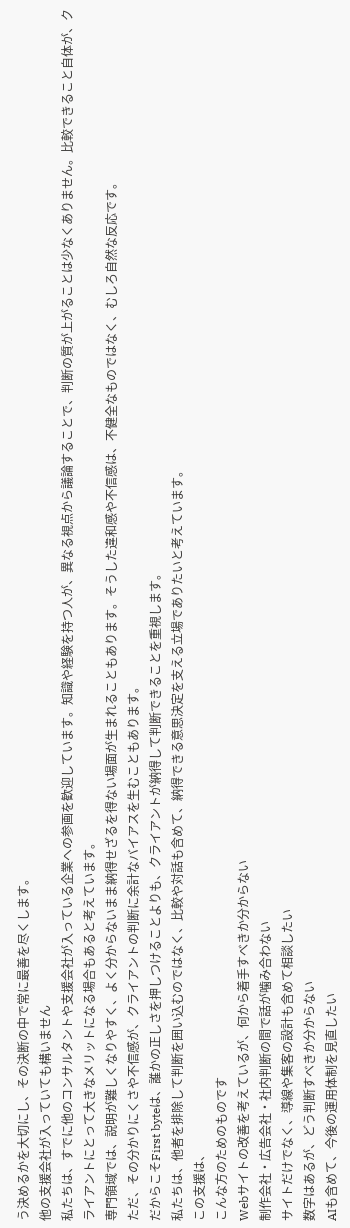う決めるかを大切にし、その決断の中で常に最善を尽くします。
他の支援会社が入っていても構いません
私たちは、すでに他のコンサルタントや支援会社が入っている企業への参画を歓迎しています。知識や経験を持つ人が、異なる視点から議論することで、判断の質が上がることは少なくありません。比較できること自体が、クライアントにとって大きなメリットになる場合もあると考えています。
専門領域では、説明が難しくなりやすく、よく分からないまま納得せざるを得ない場面が生まれることもあります。そうした違和感や不信感は、不健全なものではなく、むしろ自然な反応です。
ただ、その分かりにくさや不信感が、クライアントの判断に余計なバイアスを生むこともあります。
だからこそFirst byteは、誰かの正しさを押しつけることよりも、クライアントが納得して判断できることを重視します。
私たちは、他者を排除して判断を囲い込むのではなく、比較や対話も含めて、納得できる意思決定を支える立場でありたいと考えています。
この支援は、
こんな方のためのものです
Webサイトの改善を考えているが、何から着手すべきか分からない
制作会社・広告会社・社内判断の間で話が噛み合わない
サイトだけでなく、導線や集客の設計も含めて相談したい
数字はあるが、どう判断すべきか分からない
AIも含めて、今後の運用体制を見直したい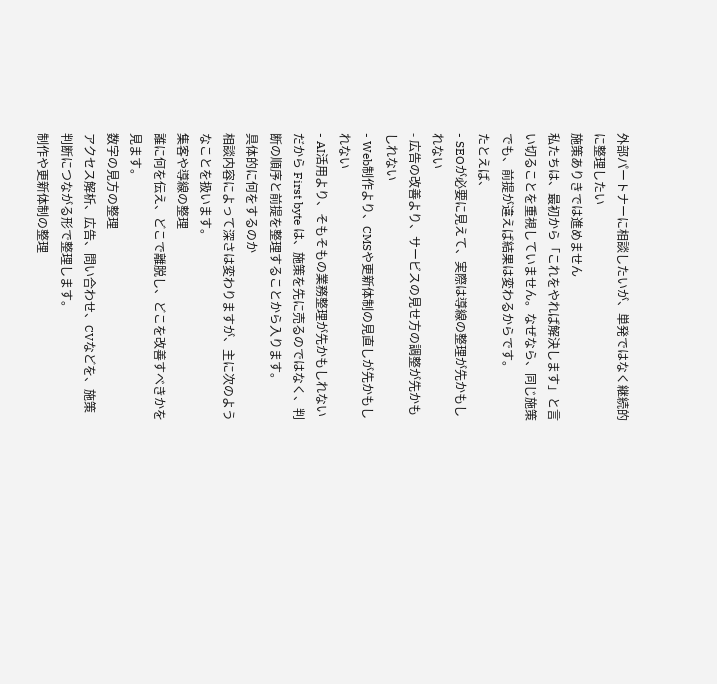外部パートナーに相談したいが、単発ではなく継続的に整理したい
施策ありきでは進めません
私たちは、最初から「これをやれば解決します」と言い切ることを重視していません。なぜなら、同じ施策でも、前提が違えば結果は変わるからです。
たとえば、
- SEOが必要に見えて、実際は導線の整理が先かもしれない
- 広告の改善より、サービスの見せ方の調整が先かもしれない
- Web制作より、CMSや更新体制の見直しが先かもしれない
- AI活用より、そもそもの業務整理が先かもしれない
だから First byte は、施策を先に売るのではなく、判断の順序と前提を整理することから入ります。
具体的に何をするのか
相談内容によって深さは変わりますが、主に次のようなことを扱います。
集客や導線の整理
誰に何を伝え、どこで離脱し、どこを改善すべきかを見ます。
数字の見方の整理
アクセス解析、広告、問い合わせ、CVなどを、施策判断につながる形で整理します。
制作や更新体制の整理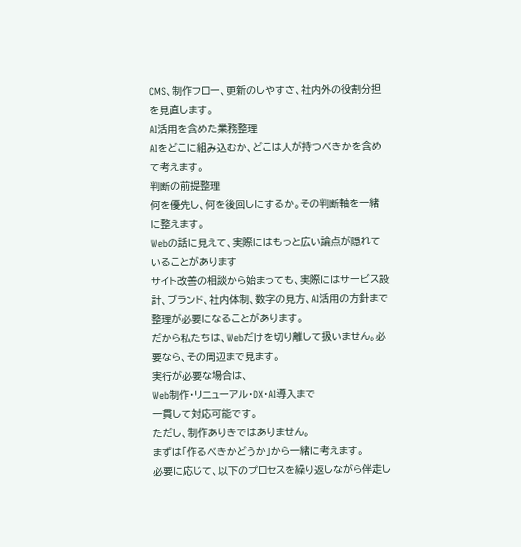CMS、制作フロー、更新のしやすさ、社内外の役割分担を見直します。
AI活用を含めた業務整理
AIをどこに組み込むか、どこは人が持つべきかを含めて考えます。
判断の前提整理
何を優先し、何を後回しにするか。その判断軸を一緒に整えます。
Webの話に見えて、実際にはもっと広い論点が隠れていることがあります
サイト改善の相談から始まっても、実際にはサービス設計、ブランド、社内体制、数字の見方、AI活用の方針まで整理が必要になることがあります。
だから私たちは、Webだけを切り離して扱いません。必要なら、その周辺まで見ます。
実行が必要な場合は、
Web制作・リニューアル・DX・AI導入まで
一貫して対応可能です。
ただし、制作ありきではありません。
まずは「作るべきかどうか」から一緒に考えます。
必要に応じて、以下のプロセスを繰り返しながら伴走し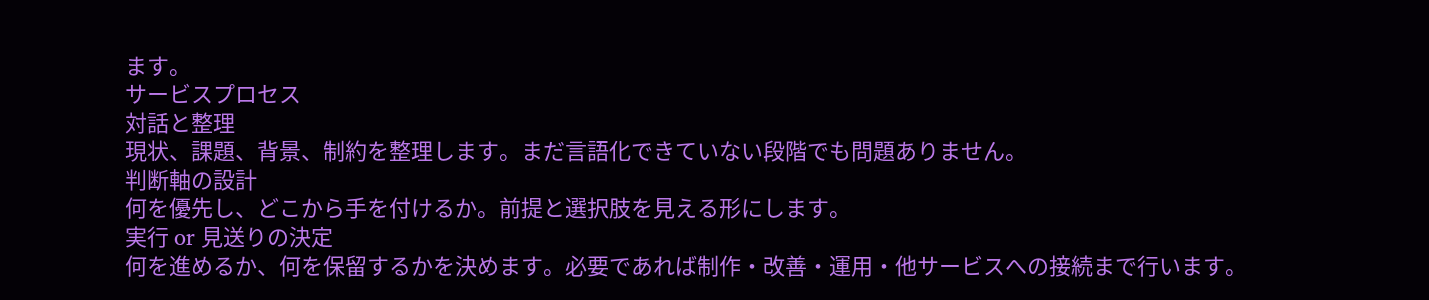ます。
サービスプロセス
対話と整理
現状、課題、背景、制約を整理します。まだ言語化できていない段階でも問題ありません。
判断軸の設計
何を優先し、どこから手を付けるか。前提と選択肢を見える形にします。
実行 or 見送りの決定
何を進めるか、何を保留するかを決めます。必要であれば制作・改善・運用・他サービスへの接続まで行います。